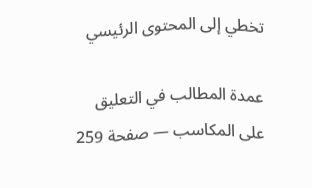تخطي إلى المحتوى الرئيسي

عمدة المطالب في التعليق على المكاسب — صفحة 259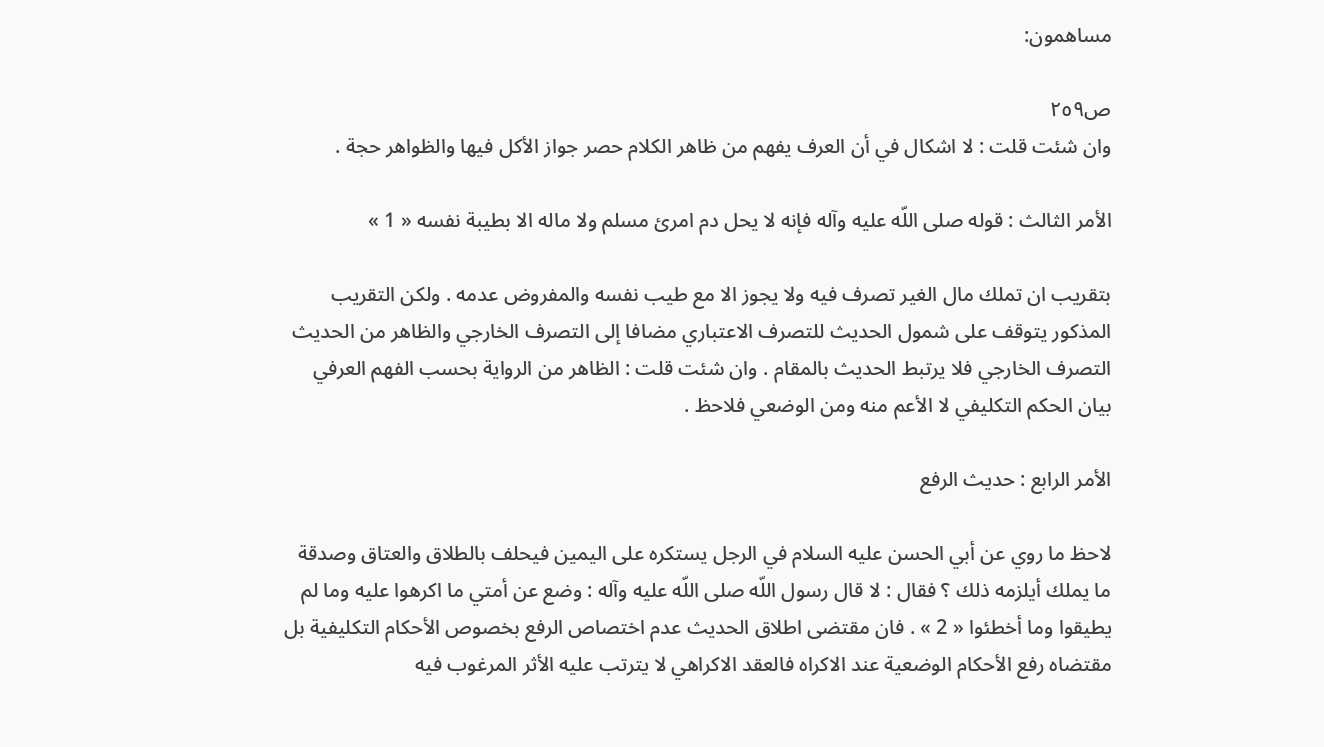مساهمون:

ص٢٥٩
وان شئت قلت : لا اشكال في أن العرف يفهم من ظاهر الكلام حصر جواز الأكل فيها والظواهر حجة .

الأمر الثالث : قوله صلى اللّه عليه وآله فإنه لا يحل دم امرئ مسلم ولا ماله الا بطيبة نفسه « 1 »

بتقريب ان تملك مال الغير تصرف فيه ولا يجوز الا مع طيب نفسه والمفروض عدمه . ولكن التقريب المذكور يتوقف على شمول الحديث للتصرف الاعتباري مضافا إلى التصرف الخارجي والظاهر من الحديث التصرف الخارجي فلا يرتبط الحديث بالمقام . وان شئت قلت : الظاهر من الرواية بحسب الفهم العرفي بيان الحكم التكليفي لا الأعم منه ومن الوضعي فلاحظ .

الأمر الرابع : حديث الرفع

لاحظ ما روي عن أبي الحسن عليه السلام في الرجل يستكره على اليمين فيحلف بالطلاق والعتاق وصدقة ما يملك أيلزمه ذلك ؟ فقال : لا قال رسول اللّه صلى اللّه عليه وآله : وضع عن أمتي ما اكرهوا عليه وما لم يطيقوا وما أخطئوا « 2 » . فان مقتضى اطلاق الحديث عدم اختصاص الرفع بخصوص الأحكام التكليفية بل مقتضاه رفع الأحكام الوضعية عند الاكراه فالعقد الاكراهي لا يترتب عليه الأثر المرغوب فيه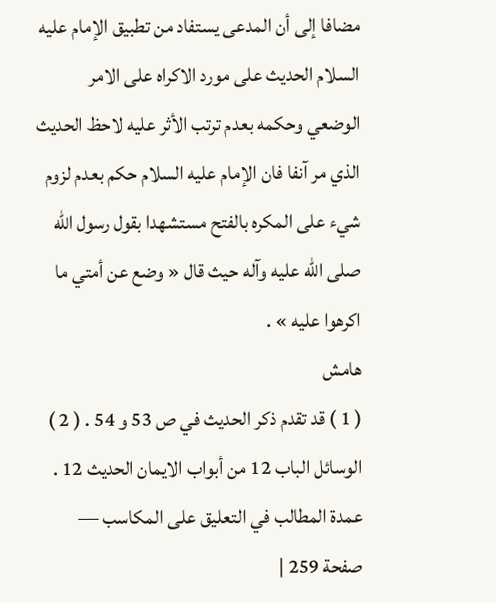مضافا إلى أن المدعى يستفاد من تطبيق الإمام عليه السلام الحديث على مورد الاكراه على الامر الوضعي وحكمه بعدم ترتب الأثر عليه لاحظ الحديث الذي مر آنفا فان الإمام عليه السلام حكم بعدم لزوم شيء على المكره بالفتح مستشهدا بقول رسول اللّه صلى اللّه عليه وآله حيث قال « وضع عن أمتي ما اكرهوا عليه » .
هامش
( 1 ) قد تقدم ذكر الحديث في ص 53 و 54 . ( 2 ) الوسائل الباب 12 من أبواب الايمان الحديث 12 .
عمدة المطالب في التعليق على المكاسب — صفحة 259 |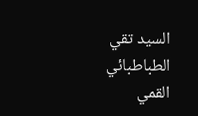السيد تقي الطباطبائي القمي